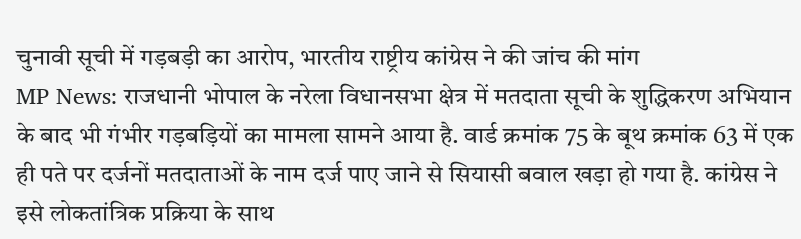चुनावी सूची में गड़बड़ी का आरोप, भारतीय राष्ट्रीय कांग्रेस ने की जांच की मांग
MP News: राजधानी भोपाल के नरेला विधानसभा क्षेत्र में मतदाता सूची के शुद्धिकरण अभियान के बाद भी गंभीर गड़बड़ियों का मामला सामने आया है. वार्ड क्रमांक 75 के बूथ क्रमांक 63 में एक ही पते पर दर्जनों मतदाताओं के नाम दर्ज पाए जाने से सियासी बवाल खड़ा हो गया है. कांग्रेस ने इसे लोकतांत्रिक प्रक्रिया के साथ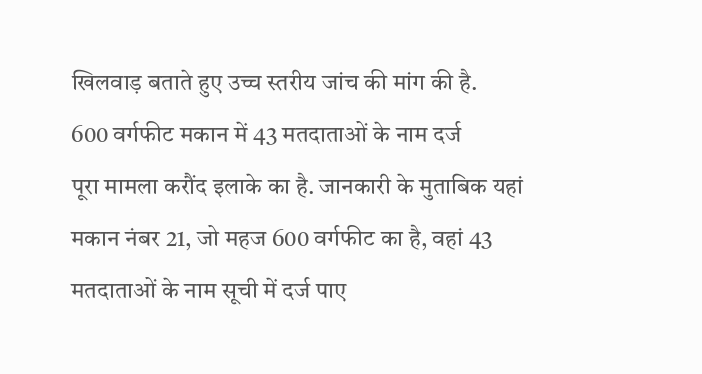खिलवाड़ बताते हुए उच्च स्तरीय जांच की मांग की है.
600 वर्गफीट मकान में 43 मतदाताओं के नाम दर्ज
पूरा मामला करौंद इलाके का है. जानकारी के मुताबिक यहां मकान नंबर 21, जो महज 600 वर्गफीट का है, वहां 43 मतदाताओं के नाम सूची में दर्ज पाए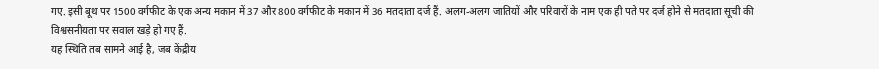गए. इसी बूथ पर 1500 वर्गफीट के एक अन्य मकान में 37 और 800 वर्गफीट के मकान में 36 मतदाता दर्ज हैं. अलग-अलग जातियों और परिवारों के नाम एक ही पते पर दर्ज होने से मतदाता सूची की विश्वसनीयता पर सवाल खड़े हो गए हैं.
यह स्थिति तब सामने आई है, जब केंद्रीय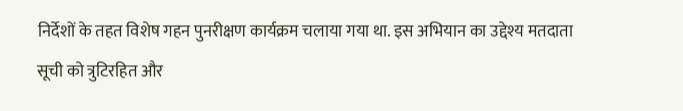निर्देशों के तहत विशेष गहन पुनरीक्षण कार्यक्रम चलाया गया था. इस अभियान का उद्देश्य मतदाता सूची को त्रुटिरहित और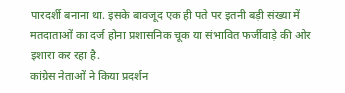पारदर्शी बनाना था. इसके बावजूद एक ही पते पर इतनी बड़ी संख्या में मतदाताओं का दर्ज होना प्रशासनिक चूक या संभावित फर्जीवाड़े की ओर इशारा कर रहा है.
कांग्रेस नेताओं ने किया प्रदर्शन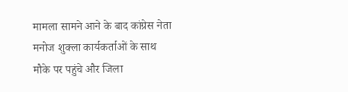मामला सामने आने के बाद कांग्रेस नेता मनोज शुक्ला कार्यकर्ताओं के साथ मौके पर पहुंचे और जिला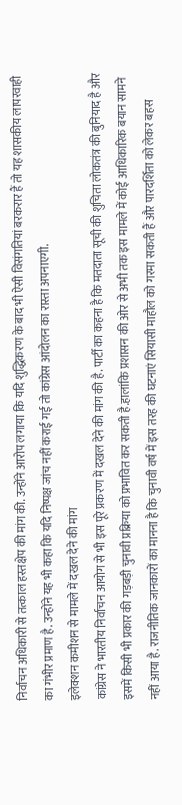निर्वाचन अधिकारी से तत्काल हस्तक्षेप की मांग की. उन्होंने आरोप लगाया कि यदि शुद्धिकरण के बाद भी ऐसी विसंगतियां बरकरार हैं तो यह शासकीय लापरवाही का गंभीर प्रमाण है. उन्होंने यह भी कहा कि यदि निष्पक्ष जांच नहीं कराई गई तो कांग्रेस आंदोलन का रास्ता अपनाएगी.
इलेक्शन कमीशन से मामले में दखल देने की मांग
कांग्रेस ने भारतीय निर्वाचन आयोग से भी इस पूरे प्रकरण में दखल देने की मांग की है. पार्टी का कहना है कि मतदाता सूची की शुचिता लोकतंत्र की बुनियाद है और इसमें किसी भी प्रकार की गड़बड़ी चुनावी प्रक्रिया को प्रभावित कर सकती है.हालांकि प्रशासन की ओर से अभी तक इस मामले में कोई आधिकारिक बयान सामने नहीं आया है. राजनीतिक जानकारों का मानना है कि चुनावी वर्ष में इस तरह की घटनाएं सियासी माहौल को गरमा सकती हैं और पारदर्शिता को लेकर बहस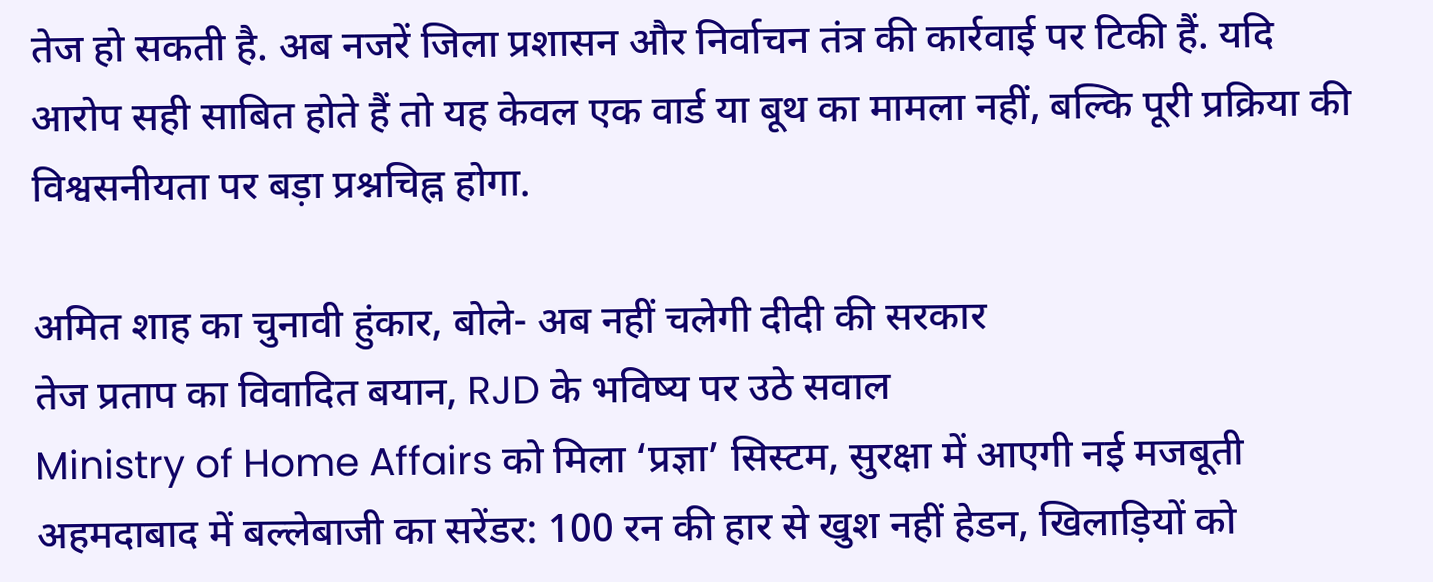तेज हो सकती है. अब नजरें जिला प्रशासन और निर्वाचन तंत्र की कार्रवाई पर टिकी हैं. यदि आरोप सही साबित होते हैं तो यह केवल एक वार्ड या बूथ का मामला नहीं, बल्कि पूरी प्रक्रिया की विश्वसनीयता पर बड़ा प्रश्नचिह्न होगा.

अमित शाह का चुनावी हुंकार, बोले- अब नहीं चलेगी दीदी की सरकार
तेज प्रताप का विवादित बयान, RJD के भविष्य पर उठे सवाल
Ministry of Home Affairs को मिला ‘प्रज्ञा’ सिस्टम, सुरक्षा में आएगी नई मजबूती
अहमदाबाद में बल्लेबाजी का सरेंडर: 100 रन की हार से खुश नहीं हेडन, खिलाड़ियों को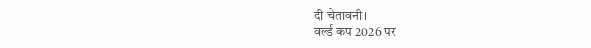दी चेतावनी।
वर्ल्ड कप 2026 पर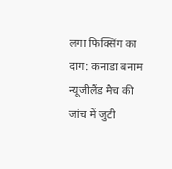लगा फिक्सिंग का दाग: कनाडा बनाम न्यूजीलैंड मैच की जांच में जुटी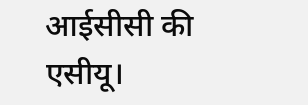आईसीसी की एसीयू।